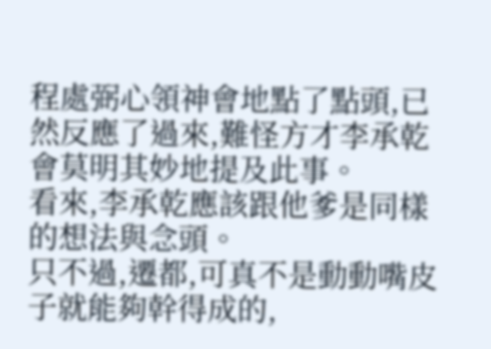程處弼心領神會地點了點頭,已然反應了過來,難怪方才李承乾會莫明其妙地提及此事。
看來,李承乾應該跟他爹是同樣的想法與念頭。
只不過,遷都,可真不是動動嘴皮子就能夠幹得成的,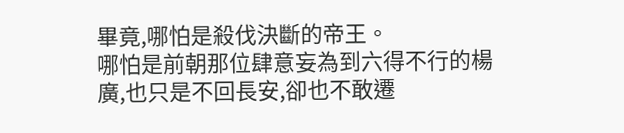畢竟,哪怕是殺伐決斷的帝王。
哪怕是前朝那位肆意妄為到六得不行的楊廣,也只是不回長安,卻也不敢遷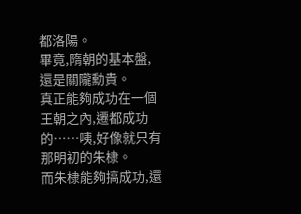都洛陽。
畢竟,隋朝的基本盤,還是關隴勳貴。
真正能夠成功在一個王朝之內,遷都成功的……咦,好像就只有那明初的朱棣。
而朱棣能夠搞成功,還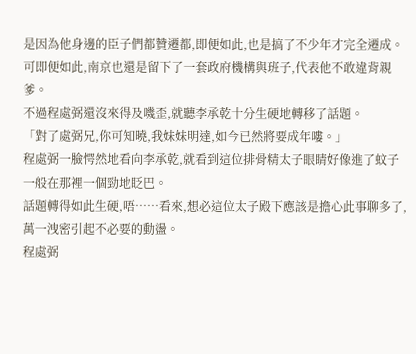是因為他身邊的臣子們都贊遷都,即便如此,也是搞了不少年才完全遷成。
可即便如此,南京也還是留下了一套政府機構與班子,代表他不敢違背親爹。
不過程處弼還沒來得及嘰歪,就聽李承乾十分生硬地轉移了話題。
「對了處弼兄,你可知曉,我妹妹明達,如今已然將要成年嘍。」
程處弼一臉愕然地看向李承乾,就看到這位排骨精太子眼睛好像進了蚊子一般在那裡一個勁地眨巴。
話題轉得如此生硬,唔……看來,想必這位太子殿下應該是擔心此事聊多了,萬一洩密引起不必要的動盪。
程處弼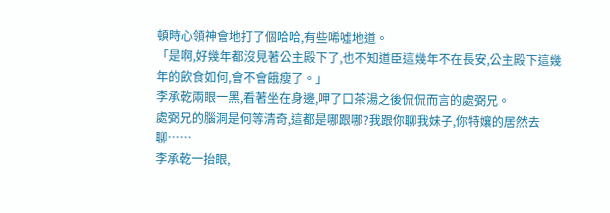頓時心領神會地打了個哈哈,有些唏噓地道。
「是啊,好幾年都沒見著公主殿下了,也不知道臣這幾年不在長安,公主殿下這幾年的飲食如何,會不會餓瘦了。」
李承乾兩眼一黑,看著坐在身邊,呷了口茶湯之後侃侃而言的處弼兄。
處弼兄的腦洞是何等清奇,這都是哪跟哪?我跟你聊我妹子,你特孃的居然去聊……
李承乾一抬眼,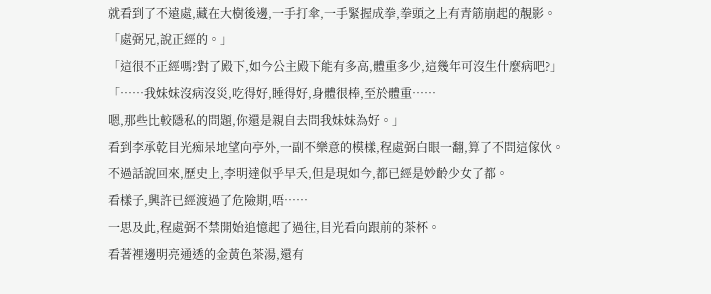就看到了不遠處,藏在大樹後邊,一手打傘,一手緊握成拳,拳頭之上有青筋崩起的靚影。
「處弼兄,說正經的。」
「這很不正經嗎?對了殿下,如今公主殿下能有多高,體重多少,這幾年可沒生什麼病吧?」
「……我妹妹沒病沒災,吃得好,睡得好,身體很棒,至於體重……
嗯,那些比較隱私的問題,你還是親自去問我妹妹為好。」
看到李承乾目光痴呆地望向亭外,一副不樂意的模樣,程處弼白眼一翻,算了不問這傢伙。
不過話說回來,歷史上,李明達似乎早夭,但是現如今,都已經是妙齡少女了都。
看樣子,興許已經渡過了危險期,唔……
一思及此,程處弼不禁開始追憶起了過往,目光看向跟前的茶杯。
看著裡邊明亮通透的金黃色茶湯,還有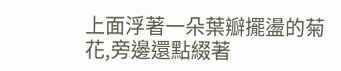上面浮著一朵葉瓣擺盪的菊花,旁邊還點綴著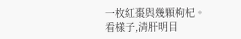一枚紅棗與幾顆枸杞。
看樣子,清肝明目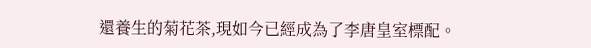還養生的菊花茶,現如今已經成為了李唐皇室標配。